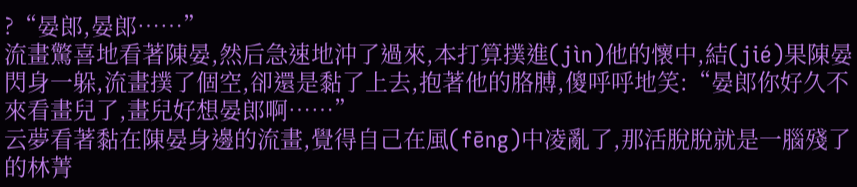?“晏郎,晏郎……”
流畫驚喜地看著陳晏,然后急速地沖了過來,本打算撲進(jìn)他的懷中,結(jié)果陳晏閃身一躲,流畫撲了個空,卻還是黏了上去,抱著他的胳膊,傻呼呼地笑:“晏郎你好久不來看畫兒了,畫兒好想晏郎啊……”
云夢看著黏在陳晏身邊的流畫,覺得自己在風(fēng)中凌亂了,那活脫脫就是一腦殘了的林菁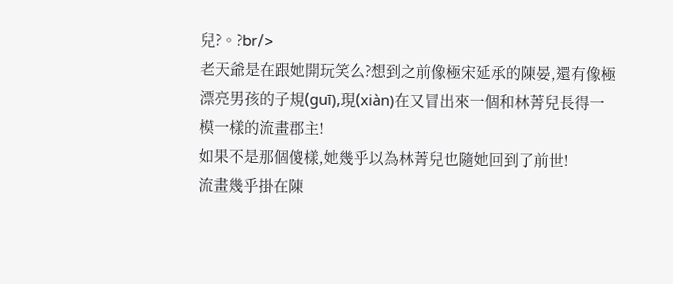兒?。?br/>
老天爺是在跟她開玩笑么?想到之前像極宋延承的陳晏,還有像極漂亮男孩的子規(guī),現(xiàn)在又冒出來一個和林菁兒長得一模一樣的流畫郡主!
如果不是那個傻樣,她幾乎以為林菁兒也隨她回到了前世!
流畫幾乎掛在陳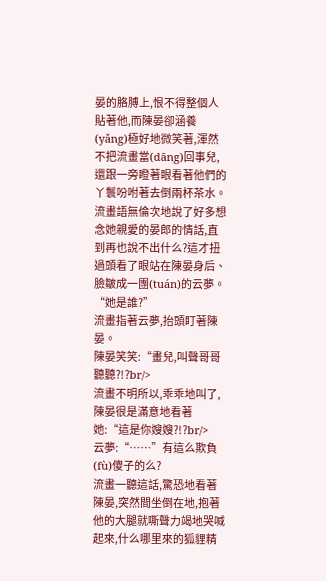晏的胳膊上,恨不得整個人貼著他,而陳晏卻涵養(yǎng)極好地微笑著,渾然不把流畫當(dāng)回事兒,還跟一旁瞪著眼看著他們的丫鬟吩咐著去倒兩杯茶水。
流畫語無倫次地說了好多想念她親愛的晏郎的情話,直到再也說不出什么?這才扭過頭看了眼站在陳晏身后、臉皺成一團(tuán)的云夢。
“她是誰?”
流畫指著云夢,抬頭盯著陳晏。
陳晏笑笑:“畫兒,叫聲哥哥聽聽?!?br/>
流畫不明所以,乖乖地叫了,陳晏很是滿意地看著她:“這是你嫂嫂?!?br/>
云夢:“……”有這么欺負(fù)傻子的么?
流畫一聽這話,驚恐地看著陳晏,突然間坐倒在地,抱著他的大腿就嘶聲力竭地哭喊起來,什么哪里來的狐貍精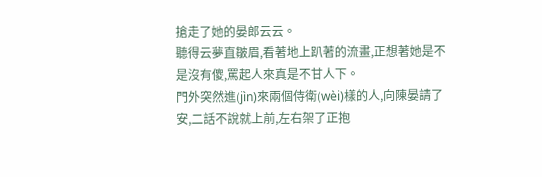搶走了她的晏郎云云。
聽得云夢直皺眉,看著地上趴著的流畫,正想著她是不是沒有傻,罵起人來真是不甘人下。
門外突然進(jìn)來兩個侍衛(wèi)樣的人,向陳晏請了安,二話不說就上前,左右架了正抱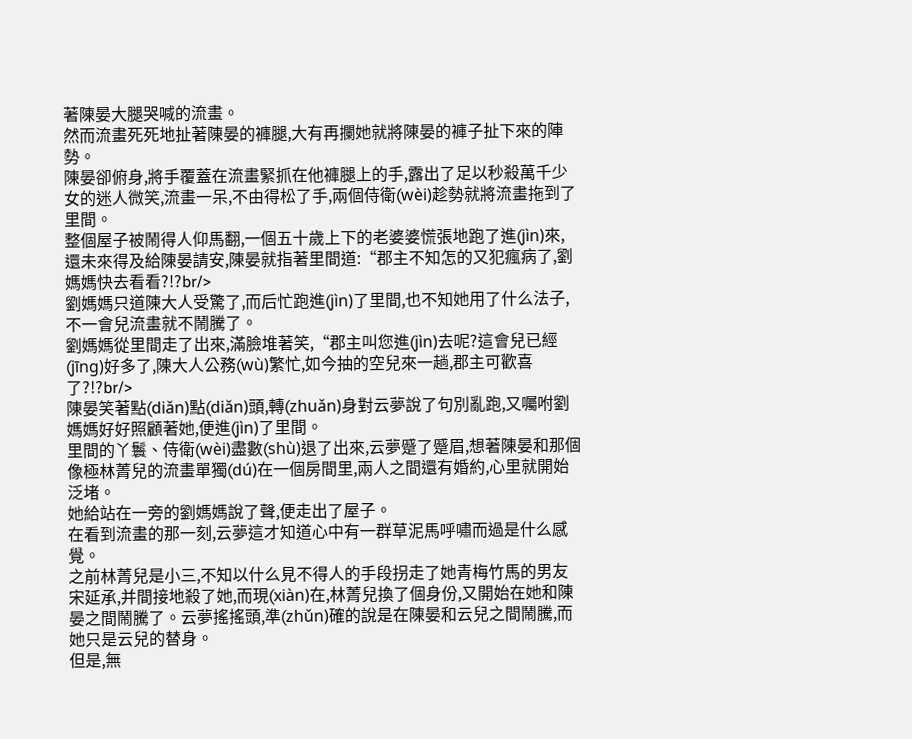著陳晏大腿哭喊的流畫。
然而流畫死死地扯著陳晏的褲腿,大有再攔她就將陳晏的褲子扯下來的陣勢。
陳晏卻俯身,將手覆蓋在流畫緊抓在他褲腿上的手,露出了足以秒殺萬千少女的迷人微笑,流畫一呆,不由得松了手,兩個侍衛(wèi)趁勢就將流畫拖到了里間。
整個屋子被鬧得人仰馬翻,一個五十歲上下的老婆婆慌張地跑了進(jìn)來,還未來得及給陳晏請安,陳晏就指著里間道:“郡主不知怎的又犯瘋病了,劉媽媽快去看看?!?br/>
劉媽媽只道陳大人受驚了,而后忙跑進(jìn)了里間,也不知她用了什么法子,不一會兒流畫就不鬧騰了。
劉媽媽從里間走了出來,滿臉堆著笑,“郡主叫您進(jìn)去呢?這會兒已經(jīng)好多了,陳大人公務(wù)繁忙,如今抽的空兒來一趟,郡主可歡喜了?!?br/>
陳晏笑著點(diǎn)點(diǎn)頭,轉(zhuǎn)身對云夢說了句別亂跑,又囑咐劉媽媽好好照顧著她,便進(jìn)了里間。
里間的丫鬟、侍衛(wèi)盡數(shù)退了出來,云夢蹙了蹙眉,想著陳晏和那個像極林菁兒的流畫單獨(dú)在一個房間里,兩人之間還有婚約,心里就開始泛堵。
她給站在一旁的劉媽媽說了聲,便走出了屋子。
在看到流畫的那一刻,云夢這才知道心中有一群草泥馬呼嘯而過是什么感覺。
之前林菁兒是小三,不知以什么見不得人的手段拐走了她青梅竹馬的男友宋延承,并間接地殺了她,而現(xiàn)在,林菁兒換了個身份,又開始在她和陳晏之間鬧騰了。云夢搖搖頭,準(zhǔn)確的說是在陳晏和云兒之間鬧騰,而她只是云兒的替身。
但是,無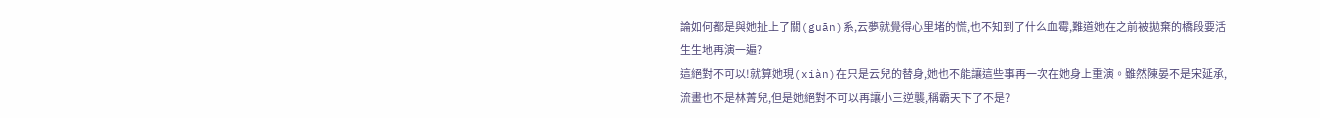論如何都是與她扯上了關(guān)系,云夢就覺得心里堵的慌,也不知到了什么血霉,難道她在之前被拋棄的橋段要活生生地再演一遍?
這絕對不可以!就算她現(xiàn)在只是云兒的替身,她也不能讓這些事再一次在她身上重演。雖然陳晏不是宋延承,流畫也不是林菁兒,但是她絕對不可以再讓小三逆襲,稱霸天下了不是?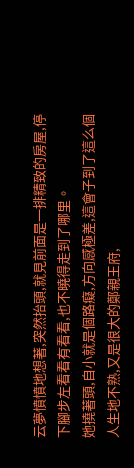云夢憤憤地想著,突然抬頭,就見前面是一排精致的房屋,停下腳步左看看有看看,也不曉得走到了哪里。
她撓著頭,自小就是個路癡,方向感極差,這會子到了這么個人生地不熟,又是很大的鄭親王府,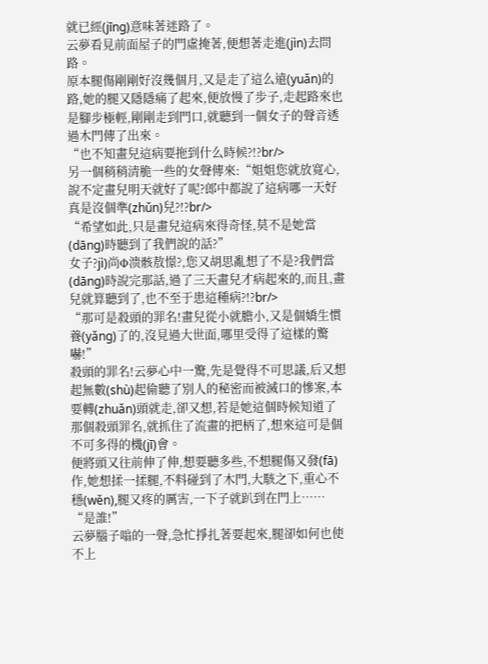就已經(jīng)意味著迷路了。
云夢看見前面屋子的門虛掩著,便想著走進(jìn)去問路。
原本腿傷剛剛好沒幾個月,又是走了這么遠(yuǎn)的路,她的腿又隱隱痛了起來,便放慢了步子,走起路來也是腳步極輕,剛剛走到門口,就聽到一個女子的聲音透過木門傳了出來。
“也不知畫兒這病要拖到什么時候?!?br/>
另一個稍稍清脆一些的女聲傳來:“姐姐您就放寬心,說不定畫兒明天就好了呢?郎中都說了這病哪一天好真是沒個準(zhǔn)兒?!?br/>
“希望如此,只是畫兒這病來得奇怪,莫不是她當(dāng)時聽到了我們說的話?”
女子?jì)尚Φ溃骸敖憬?,您又胡思亂想了不是?我們當(dāng)時說完那話,過了三天畫兒才病起來的,而且,畫兒就算聽到了,也不至于患這種病?!?br/>
“那可是殺頭的罪名!畫兒從小就膽小,又是個嬌生慣養(yǎng)了的,沒見過大世面,哪里受得了這樣的驚嚇!”
殺頭的罪名!云夢心中一驚,先是覺得不可思議,后又想起無數(shù)起偷聽了別人的秘密而被滅口的慘案,本要轉(zhuǎn)頭就走,卻又想,若是她這個時候知道了那個殺頭罪名,就抓住了流畫的把柄了,想來這可是個不可多得的機(jī)會。
便將頭又往前伸了伸,想要聽多些,不想腿傷又發(fā)作,她想揉一揉腿,不料碰到了木門,大駭之下,重心不穩(wěn),腿又疼的厲害,一下子就趴到在門上……
“是誰!”
云夢腦子嗡的一聲,急忙掙扎著要起來,腿卻如何也使不上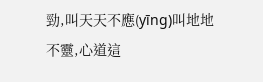勁,叫天天不應(yīng)叫地地不靈,心道這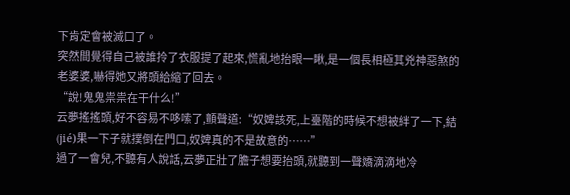下肯定會被滅口了。
突然間覺得自己被誰拎了衣服提了起來,慌亂地抬眼一瞅,是一個長相極其兇神惡煞的老婆婆,嚇得她又將頭給縮了回去。
“說!鬼鬼祟祟在干什么!”
云夢搖搖頭,好不容易不哆嗦了,顫聲道:“奴婢該死,上臺階的時候不想被絆了一下,結(jié)果一下子就撲倒在門口,奴婢真的不是故意的……”
過了一會兒,不聽有人說話,云夢正壯了膽子想要抬頭,就聽到一聲嬌滴滴地冷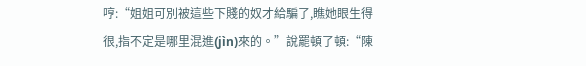哼:“姐姐可別被這些下賤的奴才給騙了,瞧她眼生得很,指不定是哪里混進(jìn)來的。”說罷頓了頓:“陳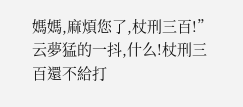媽媽,麻煩您了,杖刑三百!”
云夢猛的一抖,什么!杖刑三百還不給打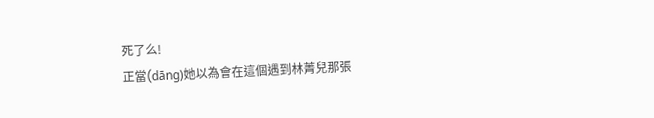死了么!
正當(dāng)她以為會在這個遇到林菁兒那張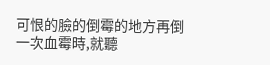可恨的臉的倒霉的地方再倒一次血霉時,就聽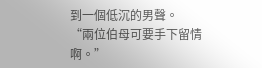到一個低沉的男聲。
“兩位伯母可要手下留情啊。”